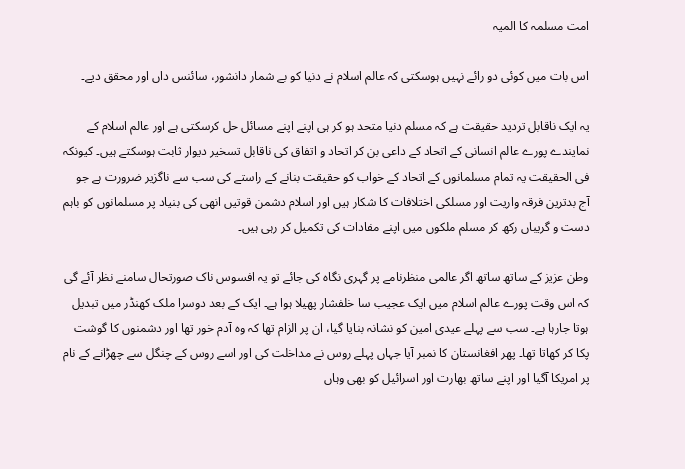امت مسلمہ کا المیہ

اس بات میں کوئی دو رائے نہیں ہوسکتی کہ عالم اسلام نے دنیا کو بے شمار دانشور، سائنس داں اور محقق دیے۔

یہ ایک ناقابل تردید حقیقت ہے کہ مسلم دنیا متحد ہو کر ہی اپنے اپنے مسائل حل کرسکتی ہے اور عالم اسلام کے نمایندے پورے عالم انسانی کے اتحاد کے داعی بن کر اتحاد و اتفاق کی ناقابل تسخیر دیوار ثابت ہوسکتے ہیں۔ کیونکہ فی الحقیقت یہ تمام مسلمانوں کے اتحاد کے خواب کو حقیقت بنانے کے راستے کی سب سے ناگزیر ضرورت ہے جو آج بدترین فرقہ واریت اور مسلکی اختلافات کا شکار ہیں اور اسلام دشمن قوتیں انھی کی بنیاد پر مسلمانوں کو باہم دست و گریباں رکھ کر مسلم ملکوں میں اپنے مفادات کی تکمیل کر رہی ہیں۔

وطن عزیز کے ساتھ ساتھ اگر عالمی منظرنامے پر گہری نگاہ کی جائے تو یہ افسوس ناک صورتحال سامنے نظر آئے گی کہ اس وقت پورے عالم اسلام میں ایک عجیب سا خلفشار پھیلا ہوا ہے۔ ایک کے بعد دوسرا ملک کھنڈر میں تبدیل ہوتا جارہا ہے۔ سب سے پہلے عیدی امین کو نشانہ بنایا گیا، ان پر الزام تھا کہ وہ آدم خور تھا اور دشمنوں کا گوشت پکا کر کھاتا تھا۔ پھر افغانستان کا نمبر آیا جہاں پہلے روس نے مداخلت کی اور اسے روس کے چنگل سے چھڑانے کے نام پر امریکا آگیا اور اپنے ساتھ بھارت اور اسرائیل کو بھی وہاں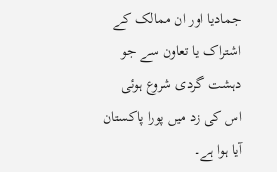جمادیا اور ان ممالک کے اشتراک یا تعاون سے جو دہشت گردی شروع ہوئی اس کی زد میں پورا پاکستان آیا ہوا ہے۔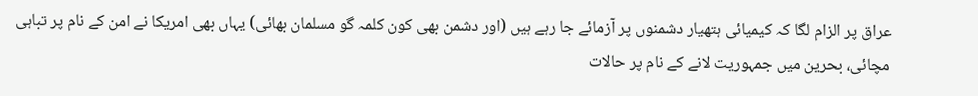عراق پر الزام لگا کہ کیمیائی ہتھیار دشمنوں پر آزمائے جا رہے ہیں (اور دشمن بھی کون کلمہ گو مسلمان بھائی) یہاں بھی امریکا نے امن کے نام پر تباہی مچائی، بحرین میں جمہوریت لانے کے نام پر حالات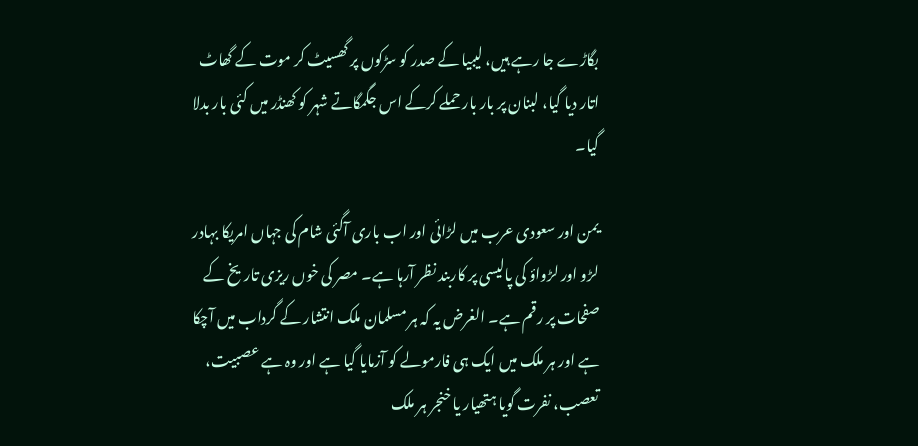بگاڑے جا رہے ہیں، لیبیا کے صدر کو سڑکوں پر گھسیٹ کر موت کے گھاٹ اتار دیا گیا، لبنان پر بار بار حملے کرکے اس جگمگاتے شہر کو کھنڈر میں کئی بار بدلا گیا۔

یمن اور سعودی عرب میں لڑائی اور اب باری آگئی شام کی جہاں امریکا بہادر لڑو اور لڑواؤ کی پالیسی پر کاربند نظر آرہا ہے۔ مصر کی خوں ریزی تاریخ کے صفحات پر رقم ہے۔ الغرض یہ کہ ہر مسلمان ملک انتشار کے گرداب میں آچکا ہے اور ہر ملک میں ایک ہی فارمولے کو آزمایا گیا ہے اور وہ ہے عصبیت، تعصب، نفرت گویا ہتھیار یا خنجر ہر ملک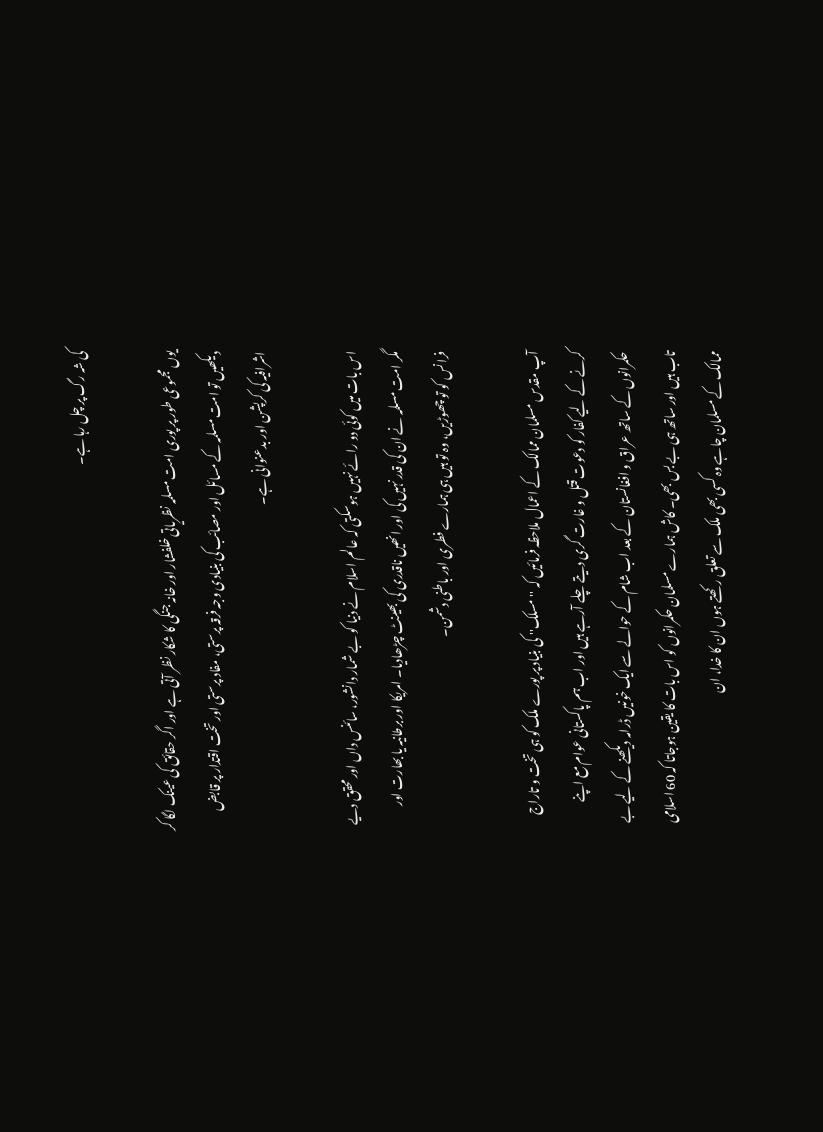کی شہ رگ پر چل رہا ہے۔

یوں مجموعی طور پر پوری امت مسلمہ نظریاتی خلفشار اور خانہ جنگی کا شکار نظر آتی ہے اور اگر حقائق کی عینک لگا کر دیکھیں تو امت مسلمہ کے مسائل اور مصائب کی بنیادی وجہ فرقہ پرستی، مفاد پرستی اور تخت اقتدار پر قابض اشرافیہ کی کرپشن اور بدعنوانی ہے۔

اس بات میں کوئی دو رائے نہیں ہوسکتی کہ عالم اسلام نے دنیا کو بے شمار دانشور، سائنس داں اور محقق دیے مگر امت مسلمہ نے ان کی قدر نہیں کی اور انھیں ناقدری کی بھینٹ چڑھادیا۔ امریکا اور برطانیہ یا بھارت اور فرانس کو تو چھوڑیں، وہ تو ہیں ہی ہمارے فطری اور باطنی دشمن۔

آپ مقدس مسلمان ممالک کے اعمال ملاحظہ فرمائیں کہ ''مسلک'' کی بنیاد پر پورے ملک کو ہی تخت و تاراج کرنے کے لیے کفار کو دعوت قتل و غارت گری دیتے چلے آرہے ہیں اور اب ہم پاکستانی عوام مع اپنے حکمرانوں کے ساتھ عراق و افغانستان کے بعد اب شام کے حوالے سے ایک خونیں ڈرامہ دیکھنے کے لیے بے تاب ہیں اور ساتھ ہی بے بس بھی۔ کاش ہمارے مسلمان حکمرانوں کو اس بات کا یقین ہوجاتا کہ 60 اسلامی ممالک کے مسلمان چاہے وہ کسی بھی ملک سے تعلق رکھتے ہوں ان کا خدا، ان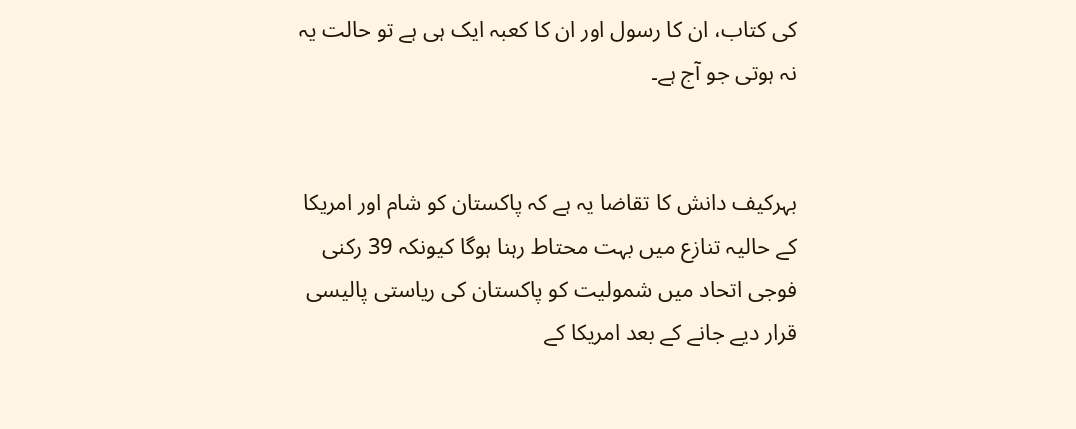کی کتاب، ان کا رسول اور ان کا کعبہ ایک ہی ہے تو حالت یہ نہ ہوتی جو آج ہے۔


بہرکیف دانش کا تقاضا یہ ہے کہ پاکستان کو شام اور امریکا کے حالیہ تنازع میں بہت محتاط رہنا ہوگا کیونکہ 39 رکنی فوجی اتحاد میں شمولیت کو پاکستان کی ریاستی پالیسی قرار دیے جانے کے بعد امریکا کے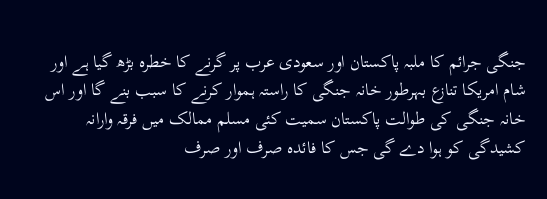جنگی جرائم کا ملبہ پاکستان اور سعودی عرب پر گرنے کا خطرہ بڑھ گیا ہے اور شام امریکا تنازع بہرطور خانہ جنگی کا راستہ ہموار کرنے کا سبب بنے گا اور اس خانہ جنگی کی طوالت پاکستان سمیت کئی مسلم ممالک میں فرقہ وارانہ کشیدگی کو ہوا دے گی جس کا فائدہ صرف اور صرف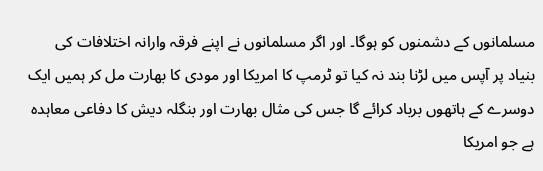مسلمانوں کے دشمنوں کو ہوگا۔ اور اگر مسلمانوں نے اپنے فرقہ وارانہ اختلافات کی بنیاد پر آپس میں لڑنا بند نہ کیا تو ٹرمپ کا امریکا اور مودی کا بھارت مل کر ہمیں ایک دوسرے کے ہاتھوں برباد کرائے گا جس کی مثال بھارت اور بنگلہ دیش کا دفاعی معاہدہ ہے جو امریکا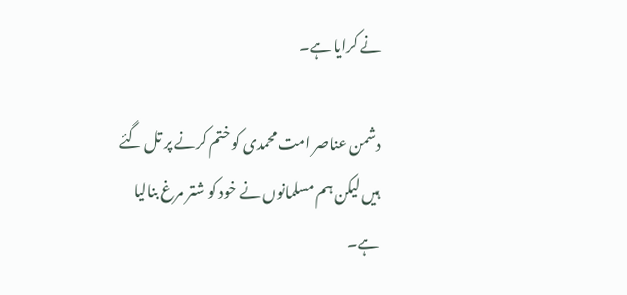نے کرایا ہے۔

دشمن عناصر امت محمدی کو ختم کرنے پر تل گئے ہیں لیکن ہم مسلمانوں نے خود کو شتر مرغ بنالیا ہے۔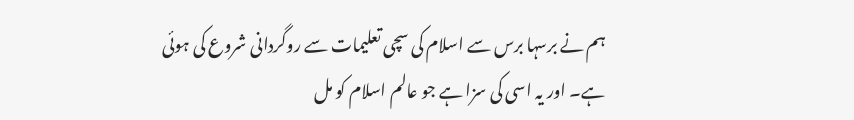ہم نے برسہا برس سے اسلام کی سچی تعلیمات سے روگردانی شروع کی ہوئی ہے۔ اور یہ اسی کی سزا ہے جو عالم اسلام کو مل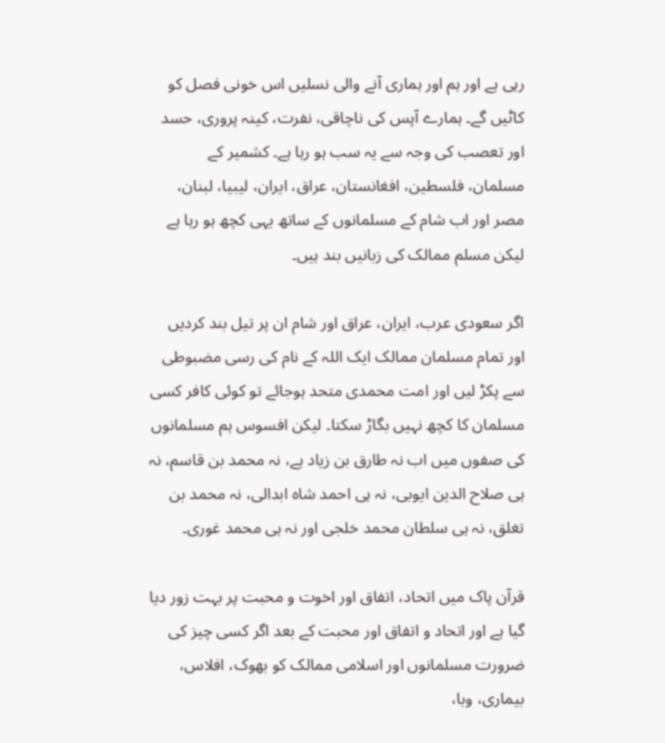رہی ہے اور ہم اور ہماری آنے والی نسلیں اس خونی فصل کو کاٹیں گے۔ ہمارے آپس کی ناچاقی، نفرت، کینہ پروری، حسد اور تعصب کی وجہ سے یہ سب ہو رہا ہے۔ کشمیر کے مسلمان، فلسطین، افغانستان، عراق، ایران، لیبیا، لبنان، مصر اور اب شام کے مسلمانوں کے ساتھ یہی کچھ ہو رہا ہے لیکن مسلم ممالک کی زبانیں بند ہیں۔

اگر سعودی عرب، ایران، عراق اور شام ان پر تیل بند کردیں اور تمام مسلمان ممالک ایک اللہ کے نام کی رسی مضبوطی سے پکڑ لیں اور امت محمدی متحد ہوجائے تو کوئی کافر کسی مسلمان کا کچھ نہیں بگاڑ سکتا۔ لیکن افسوس ہم مسلمانوں کی صفوں میں اب نہ طارق بن زیاد ہے، نہ محمد بن قاسم، نہ ہی صلاح الدین ایوبی، نہ ہی احمد شاہ ابدالی، نہ محمد بن تغلق، نہ ہی سلطان محمد خلجی اور نہ ہی محمد غوری۔

قرآن پاک میں اتحاد، اتفاق اور اخوت و محبت پر بہت زور دیا گیا ہے اور اتحاد و اتفاق اور محبت کے بعد اگر کسی چیز کی ضرورت مسلمانوں اور اسلامی ممالک کو بھوک، افلاس، بیماری، وبا،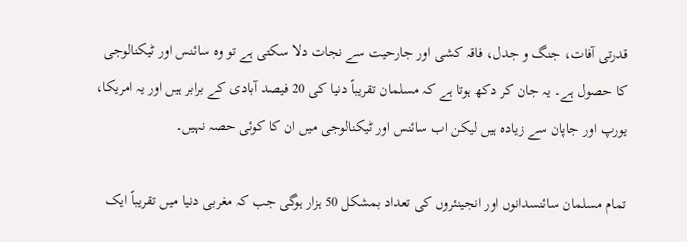قدرتی آفات، جنگ و جدل، فاقہ کشی اور جارحیت سے نجات دلا سکتی ہے تو وہ سائنس اور ٹیکنالوجی کا حصول ہے۔ یہ جان کر دکھ ہوتا ہے کہ مسلمان تقریباً دنیا کی 20 فیصد آبادی کے برابر ہیں اور یہ امریکا، یورپ اور جاپان سے زیادہ ہیں لیکن اب سائنس اور ٹیکنالوجی میں ان کا کوئی حصہ نہیں۔

تمام مسلمان سائنسدانوں اور انجینئروں کی تعداد بمشکل 50 ہزار ہوگی جب کہ مغربی دنیا میں تقریباً ایک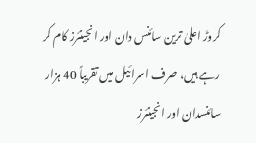کروڑ اعلیٰ ترین سائنس دان اور انجینئرز کام کر رہے ہیں، صرف اسرائیل میں تقریباً 40 ہزار سائنسدان اور انجینئرز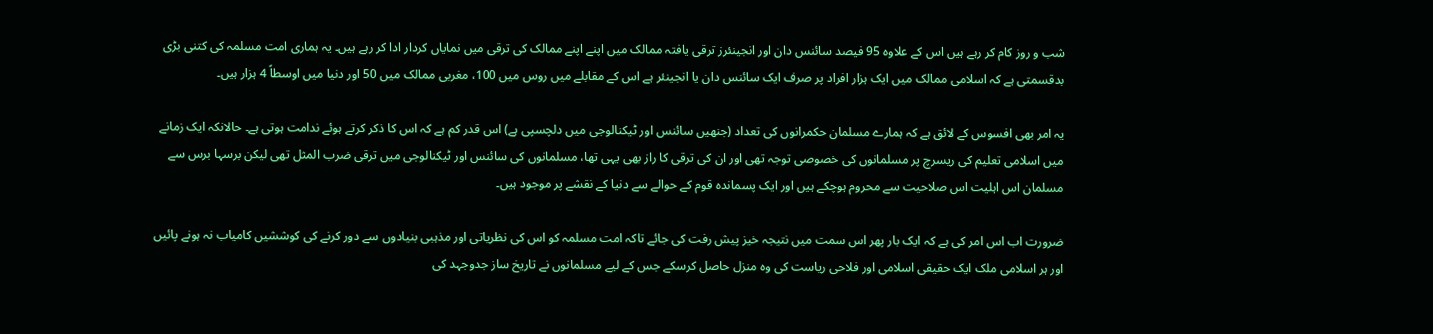شب و روز کام کر رہے ہیں اس کے علاوہ 95 فیصد سائنس دان اور انجینئرز ترقی یافتہ ممالک میں اپنے اپنے ممالک کی ترقی میں نمایاں کردار ادا کر رہے ہیں۔ یہ ہماری امت مسلمہ کی کتنی بڑی بدقسمتی ہے کہ اسلامی ممالک میں ایک ہزار افراد پر صرف ایک سائنس دان یا انجینئر ہے اس کے مقابلے میں روس میں 100، مغربی ممالک میں 50 اور دنیا میں اوسطاً 4 ہزار ہیں۔

یہ امر بھی افسوس کے لائق ہے کہ ہمارے مسلمان حکمرانوں کی تعداد (جنھیں سائنس اور ٹیکنالوجی میں دلچسپی ہے) اس قدر کم ہے کہ اس کا ذکر کرتے ہوئے ندامت ہوتی ہے۔ حالانکہ ایک زمانے میں اسلامی تعلیم کی ریسرچ پر مسلمانوں کی خصوصی توجہ تھی اور ان کی ترقی کا راز بھی یہی تھا، مسلمانوں کی سائنس اور ٹیکنالوجی میں ترقی ضرب المثل تھی لیکن برسہا برس سے مسلمان اس اہلیت اس صلاحیت سے محروم ہوچکے ہیں اور ایک پسماندہ قوم کے حوالے سے دنیا کے نقشے پر موجود ہیں۔

ضرورت اب اس امر کی ہے کہ ایک بار پھر اس سمت میں نتیجہ خیز پیش رفت کی جائے تاکہ امت مسلمہ کو اس کی نظریاتی اور مذہبی بنیادوں سے دور کرنے کی کوششیں کامیاب نہ ہونے پائیں اور ہر اسلامی ملک ایک حقیقی اسلامی اور فلاحی ریاست کی وہ منزل حاصل کرسکے جس کے لیے مسلمانوں نے تاریخ ساز جدوجہد کی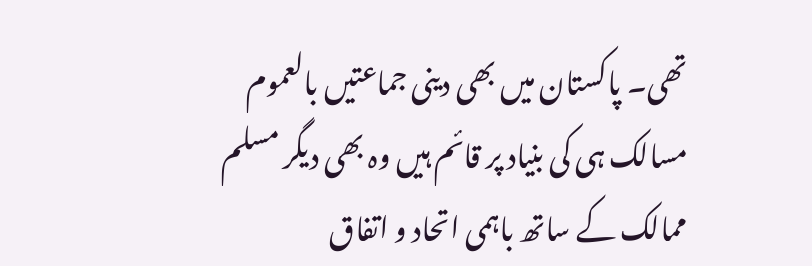تھی۔ پاکستان میں بھی دینی جماعتیں بالعموم مسالک ہی کی بنیاد پر قائم ہیں وہ بھی دیگر مسلم ممالک کے ساتھ باہمی اتحاد و اتفاق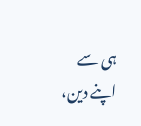ہی سے اپنے دین،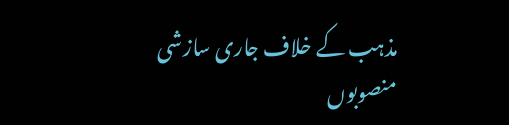مذہب کے خلاف جاری سازشی منصوبوں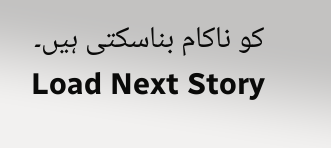کو ناکام بناسکتی ہیں۔
Load Next Story